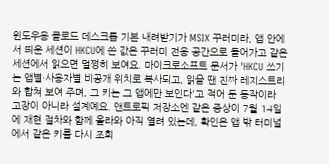윈도우용 클로드 데스크톱 기본 내려받기가 MSIX 꾸러미라, 앱 안에서 띄운 세션이 HKCU에 쓴 값은 꾸러미 전용 공간으로 들어가고 같은 세션에서 읽으면 멀쩡히 보여요. 마이크로소프트 문서가 'HKCU 쓰기는 앱별·사용자별 비공개 위치로 복사되고, 읽을 땐 진짜 레지스트리와 합쳐 보여 주며, 그 키는 그 앱에만 보인다'고 적어 둔 동작이라 고장이 아니라 설계예요. 앤트로픽 저장소엔 같은 증상이 7월 14일에 재현 절차와 함께 올라와 아직 열려 있는데, 확인은 앱 밖 터미널에서 같은 키를 다시 조회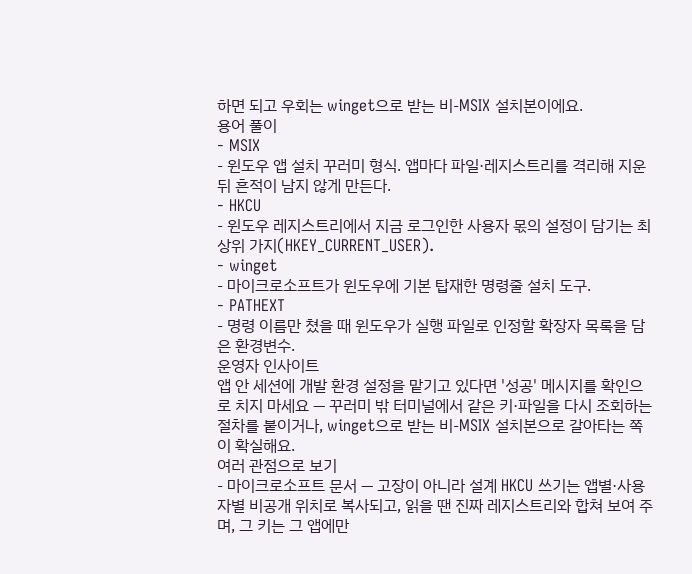하면 되고 우회는 winget으로 받는 비-MSIX 설치본이에요.
용어 풀이
- MSIX
- 윈도우 앱 설치 꾸러미 형식. 앱마다 파일·레지스트리를 격리해 지운 뒤 흔적이 남지 않게 만든다.
- HKCU
- 윈도우 레지스트리에서 지금 로그인한 사용자 몫의 설정이 담기는 최상위 가지(HKEY_CURRENT_USER).
- winget
- 마이크로소프트가 윈도우에 기본 탑재한 명령줄 설치 도구.
- PATHEXT
- 명령 이름만 쳤을 때 윈도우가 실행 파일로 인정할 확장자 목록을 담은 환경변수.
운영자 인사이트
앱 안 세션에 개발 환경 설정을 맡기고 있다면 '성공' 메시지를 확인으로 치지 마세요 — 꾸러미 밖 터미널에서 같은 키·파일을 다시 조회하는 절차를 붙이거나, winget으로 받는 비-MSIX 설치본으로 갈아타는 쪽이 확실해요.
여러 관점으로 보기
- 마이크로소프트 문서 — 고장이 아니라 설계 HKCU 쓰기는 앱별·사용자별 비공개 위치로 복사되고, 읽을 땐 진짜 레지스트리와 합쳐 보여 주며, 그 키는 그 앱에만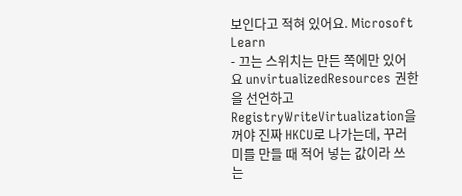보인다고 적혀 있어요. Microsoft Learn
- 끄는 스위치는 만든 쪽에만 있어요 unvirtualizedResources 권한을 선언하고 RegistryWriteVirtualization을 꺼야 진짜 HKCU로 나가는데, 꾸러미를 만들 때 적어 넣는 값이라 쓰는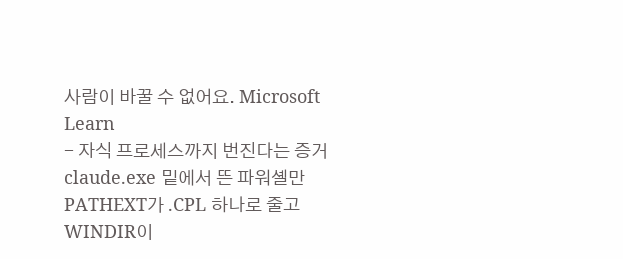사람이 바꿀 수 없어요. Microsoft Learn
- 자식 프로세스까지 번진다는 증거 claude.exe 밑에서 뜬 파워셸만 PATHEXT가 .CPL 하나로 줄고 WINDIR이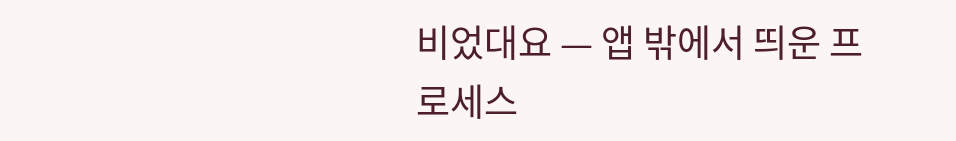비었대요 — 앱 밖에서 띄운 프로세스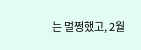는 멀쩡했고, 2월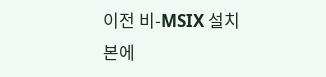이전 비-MSIX 설치본에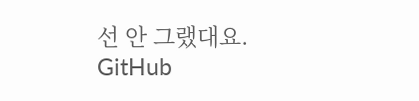선 안 그랬대요. GitHub